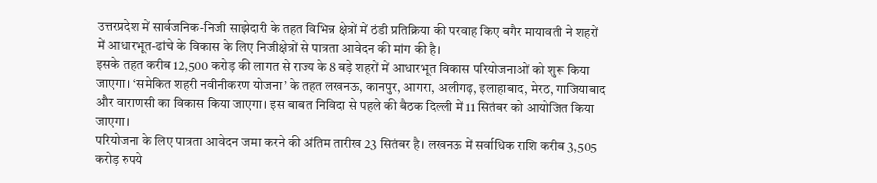उत्तरप्रदेश में सार्वजनिक-निजी साझेदारी के तहत विभिन्न क्षेत्रों में ठंडी प्रतिक्रिया की परवाह किए बगैर मायावती ने शहरों में आधारभूत-ढांचे के विकास के लिए निजीक्षेत्रों से पात्रता आवेदन की मांग की है।
इसके तहत करीब 12,500 करोड़ की लागत से राज्य के 8 बड़े शहरों में आधारभूत विकास परियोजनाओं को शुरू किया जाएगा। ‘समेकित शहरी नवीनीकरण योजना’ के तहत लखनऊ, कानपुर, आगरा, अलीगढ़, इलाहाबाद, मेरठ, गाजियाबाद और वाराणसी का विकास किया जाएगा। इस बाबत निविदा से पहले की बैठक दिल्ली में 11 सितंबर को आयोजित किया जाएगा।
परियोजना के लिए पात्रता आवेदन जमा करने की अंतिम तारीख 23 सितंबर है। लखनऊ में सर्वाधिक राशि करीब 3,505 करोड़ रुपये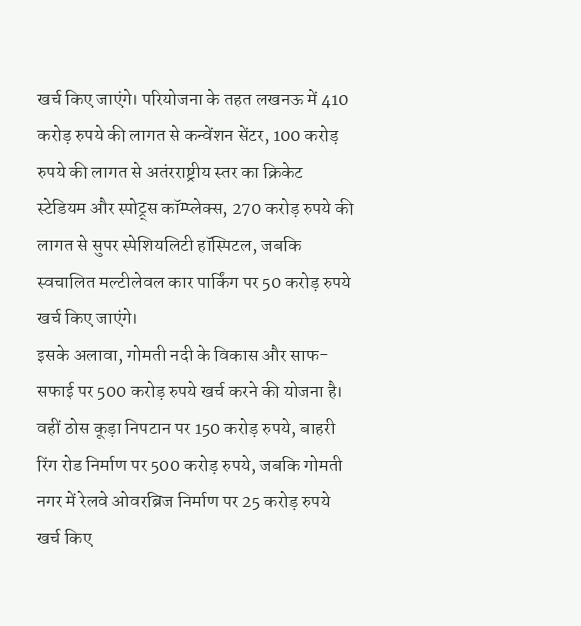खर्च किए जाएंगे। परियोजना के तहत लखनऊ में 410 करोड़ रुपये की लागत से कन्वेंशन सेंटर, 100 करोड़ रुपये की लागत से अतंरराष्ट्रीय स्तर का क्रिकेट स्टेडियम और स्पोट्र्स कॉम्प्लेक्स, 270 करोड़ रुपये की लागत से सुपर स्पेशियलिटी हॉस्पिटल, जबकि स्वचालित मल्टीलेवल कार पार्किंग पर 50 करोड़ रुपये खर्च किए जाएंगे।
इसके अलावा, गोमती नदी के विकास और साफ-सफाई पर 500 करोड़ रुपये खर्च करने की योजना है। वहीं ठोस कूड़ा निपटान पर 150 करोड़ रुपये, बाहरी रिंग रोड निर्माण पर 500 करोड़ रुपये, जबकि गोमती नगर में रेलवे ओवरब्रिज निर्माण पर 25 करोड़ रुपये खर्च किए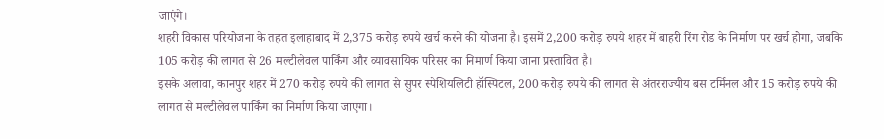जाएंगे।
शहरी विकास परियोजना के तहत इलाहाबाद में 2,375 करोड़ रुपये खर्च करने की योजना है। इसमें 2,200 करोड़ रुपये शहर में बाहरी रिंग रोड के निर्माण पर खर्च होगा, जबकि 105 करोड़ की लागत से 26 मल्टीलेवल पार्किंग और व्यावसायिक परिसर का निमार्ण किया जाना प्रस्तावित है।
इसके अलावा, कानपुर शहर में 270 करोड़ रुपये की लागत से सुपर स्पेशियलिटी हॉस्पिटल, 200 करोड़ रुपये की लागत से अंतरराज्यीय बस टर्मिनल और 15 करोड़ रुपये की लागत से मल्टीलेवल पार्किंग का निर्माण किया जाएगा।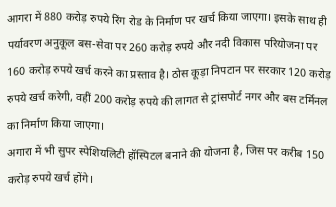आगरा में 880 करोड़ रुपये रिंग रोड के निर्माण पर खर्च किया जाएगा। इसके साथ ही पर्यावरण अनुकूल बस-सेवा पर 260 करोड़ रुपये और नदी विकास परियोजना पर 160 करोड़ रुपये खर्च करने का प्रस्ताव है। ठोस कूड़ा निपटान पर सरकार 120 करोड़ रुपये खर्च करेगी, वहीं 200 करोड़ रुपये की लागत से ट्रांसपोर्ट नगर और बस टर्मिनल का निर्माण किया जाएगा।
अगारा में भी सुपर स्पेशियलिटी हॉस्पिटल बनाने की योजना है, जिस पर करीब 150 करोड़ रुपये खर्च होंगे।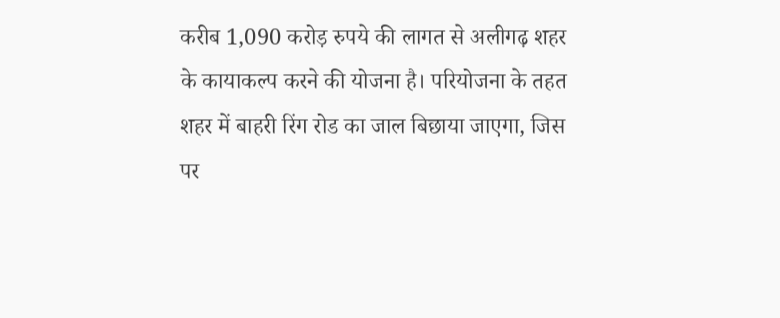करीब 1,090 करोड़ रुपये की लागत से अलीगढ़ शहर के कायाकल्प करने की योजना है। परियोजना के तहत शहर में बाहरी रिंग रोड का जाल बिछाया जाएगा, जिस पर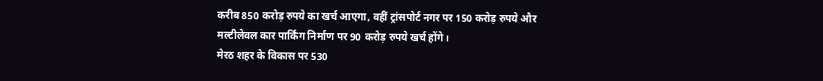करीब 850 करोड़ रुपये का खर्च आएगा, वहीं ट्रांसपोर्ट नगर पर 150 करोड़ रुपये और मल्टीलेवल कार पार्किंग निर्माण पर 90 करोड़ रुपये खर्च होंगे।
मेरठ शहर के विकास पर 530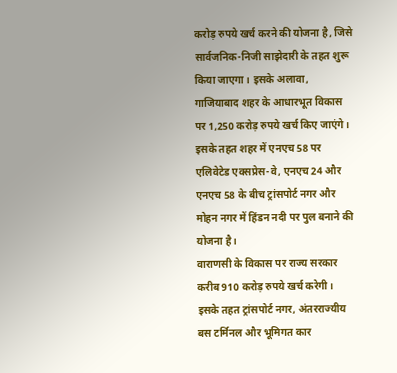करोड़ रुपये खर्च करने की योजना है, जिसे सार्वजनिक-निजी साझेदारी के तहत शुरू किया जाएगा। इसके अलावा, गाजियाबाद शहर के आधारभूत विकास पर 1,250 करोड़ रुपये खर्च किए जाएंगे। इसके तहत शहर में एनएच 58 पर एलिवेटेड एक्सप्रेस-वे, एनएच 24 और एनएच 58 के बीच ट्रांसपोर्ट नगर और मोहन नगर में हिंडन नदी पर पुल बनाने की योजना है।
वाराणसी के विकास पर राज्य सरकार करीब 910 करोड़ रुपये खर्च करेगी। इसके तहत ट्रांसपोर्ट नगर, अंतरराज्यीय बस टर्मिनल और भूमिगत कार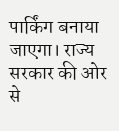पार्किंग बनाया जाएगा। राज्य सरकार की ओर से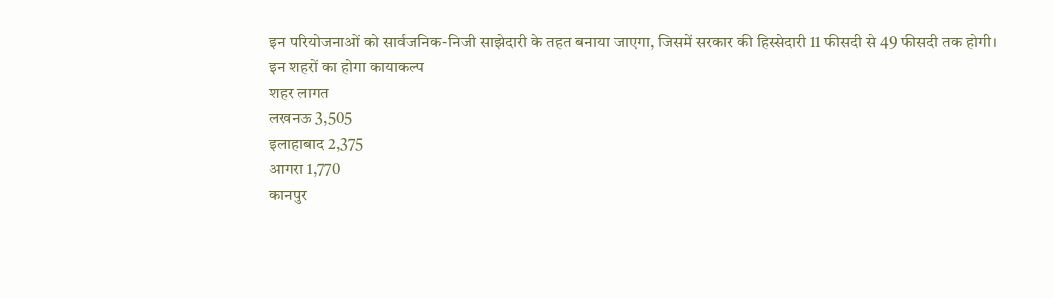इन परियोजनाओं को सार्वजनिक-निजी साझेदारी के तहत बनाया जाएगा, जिसमें सरकार की हिस्सेदारी 11 फीसदी से 49 फीसदी तक होगी।
इन शहरों का होगा कायाकल्प
शहर लागत
लखनऊ 3,505
इलाहाबाद 2,375
आगरा 1,770
कानपुर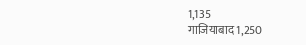1,135
गाजियाबाद 1,250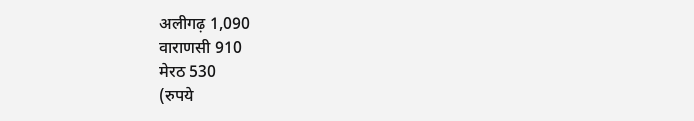अलीगढ़ 1,090
वाराणसी 910
मेरठ 530
(रुपये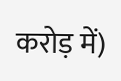करोड़ में)